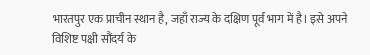भारतपुर एक प्राचीन स्थान है, जहाँ राज्य के दक्षिण पूर्व भाग में है। इसे अपने विशिष्ट पक्षी सौंदर्य के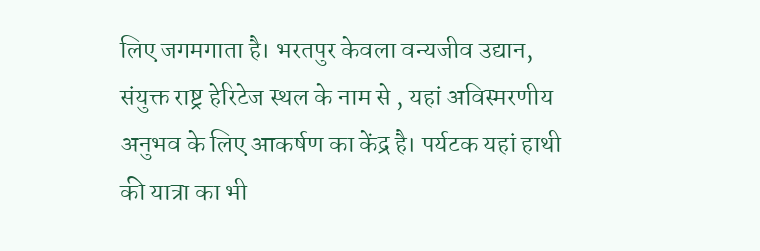लिए जगमगाता है। भरतपुर केवला वन्यजीव उद्यान, संयुक्त राष्ट्र हेरिटेज स्थल के नाम से , यहां अविस्मरणीय अनुभव के लिए आकर्षण का केंद्र है। पर्यटक यहां हाथी की यात्रा का भी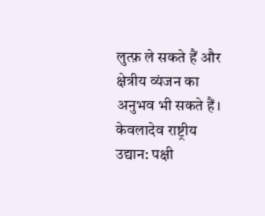लुत्फ़ ले सकते हैं और क्षेत्रीय व्यंजन का अनुभव भी सकते हैं।
केवलादेव राष्ट्रीय उद्यान: पक्षी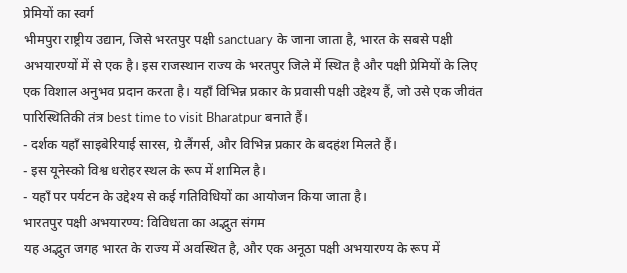प्रेमियों का स्वर्ग
भीमपुरा राष्ट्रीय उद्यान, जिसे भरतपुर पक्षी sanctuary के जाना जाता है, भारत के सबसे पक्षी अभयारण्यों में से एक है। इस राजस्थान राज्य के भरतपुर जिले में स्थित है और पक्षी प्रेमियों के लिए एक विशाल अनुभव प्रदान करता है। यहाँ विभिन्न प्रकार के प्रवासी पक्षी उद्देश्य हैं, जो उसे एक जीवंत पारिस्थितिकी तंत्र best time to visit Bharatpur बनाते हैं।
- दर्शक यहाँ साइबेरियाई सारस, ग्रे लैंगर्स, और विभिन्न प्रकार के बदहंश मिलते हैं।
- इस यूनेस्को विश्व धरोहर स्थल के रूप में शामिल है।
- यहाँ पर पर्यटन के उद्देश्य से कई गतिविधियों का आयोजन किया जाता है।
भारतपुर पक्षी अभयारण्य: विविधता का अद्भुत संगम
यह अद्भुत जगह भारत के राज्य में अवस्थित है, और एक अनूठा पक्षी अभयारण्य के रूप में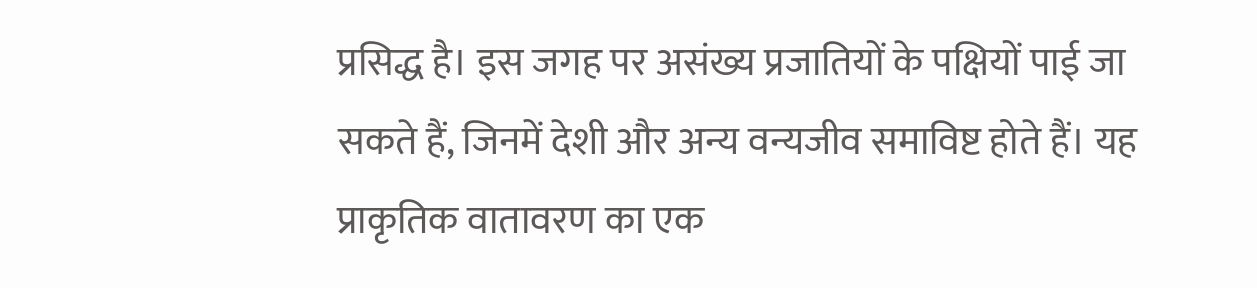प्रसिद्ध है। इस जगह पर असंख्य प्रजातियों के पक्षियों पाई जा सकते हैं, जिनमें देशी और अन्य वन्यजीव समाविष्ट होते हैं। यह प्राकृतिक वातावरण का एक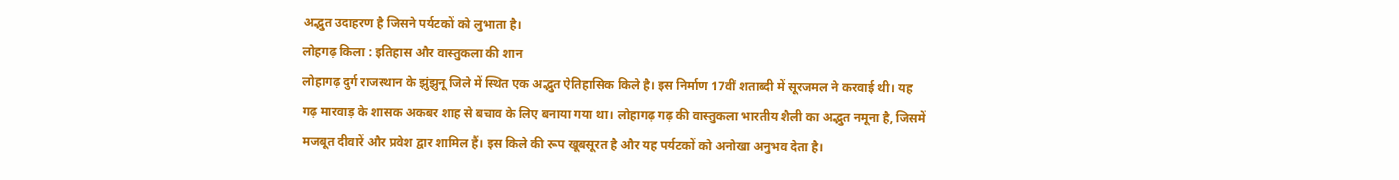अद्भुत उदाहरण है जिसने पर्यटकों को लुभाता है।
लोहगढ़ किला : इतिहास और वास्तुकला की शान
लोहागढ़ दुर्ग राजस्थान के झुंझुनू जिले में स्थित एक अद्भुत ऐतिहासिक किले है। इस निर्माण 17वीं शताब्दी में सूरजमल ने करवाई थी। यह गढ़ मारवाड़ के शासक अकबर शाह से बचाव के लिए बनाया गया था। लोहागढ़ गढ़ की वास्तुकला भारतीय शैली का अद्भुत नमूना है, जिसमें मजबूत दीवारें और प्रवेश द्वार शामिल हैं। इस किले की रूप खूबसूरत है और यह पर्यटकों को अनोखा अनुभव देता है।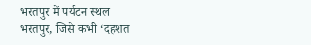भरतपुर में पर्यटन स्थल
भरतपुर, जिसे कभी ‘दहशत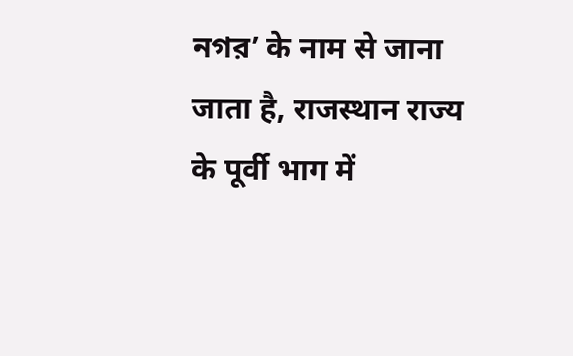নগর’ के नाम से जाना जाता है, राजस्थान राज्य के पूर्वी भाग में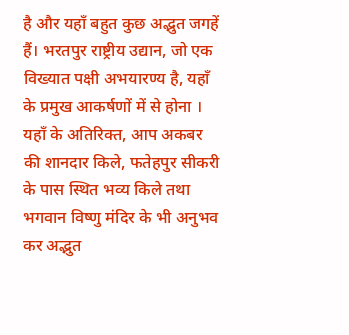है और यहाँ बहुत कुछ अद्भुत जगहें हैं। भरतपुर राष्ट्रीय उद्यान, जो एक विख्यात पक्षी अभयारण्य है, यहाँ के प्रमुख आकर्षणों में से होना । यहाँ के अतिरिक्त, आप अकबर की शानदार किले, फतेहपुर सीकरी के पास स्थित भव्य किले तथा भगवान विष्णु मंदिर के भी अनुभव कर अद्भुत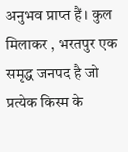अनुभव प्राप्त हैं। कुल मिलाकर , भरतपुर एक समृद्ध जनपद है जो प्रत्येक किस्म के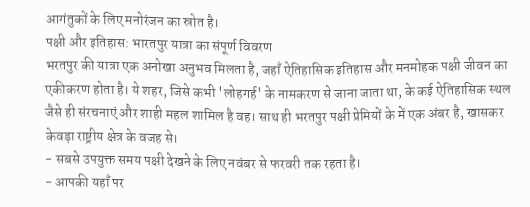आगंतुकों के लिए मनोरंजन का स्रोत है।
पक्षी और इतिहास: भारतपुर यात्रा का संपूर्ण विवरण
भरतपुर की यात्रा एक अनोखा अनुभव मिलता है, जहाँ ऐतिहासिक इतिहास और मनमोहक पक्षी जीवन का एकीकरण होता है। ये शहर, जिसे कभी 'लोहगर्ह' के नामकरण से जाना जाता था, के कई ऐतिहासिक स्थल जैसे ही संरचनाएं और शाही महल शामिल है वह। साथ ही भरतपुर पक्षी प्रेमियों के में एक अंबर है, खासकर केवड़ा राष्ट्रीय क्षेत्र के वजह से।
- सबसे उपयुक्त समय पक्षी देखने के लिए नवंबर से फरवरी तक रहता है।
- आपकी यहाँ पर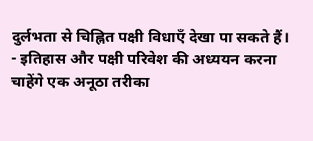दुर्लभता से चिह्नित पक्षी विधाएँ देखा पा सकते हैं।
- इतिहास और पक्षी परिवेश की अध्ययन करना चाहेंगे एक अनूठा तरीका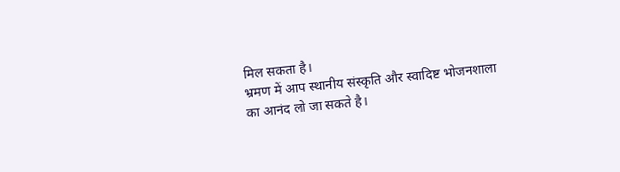मिल सकता है।
भ्रमण में आप स्थानीय संस्कृति और स्वादिष्ट भोजनशाला का आनंद लो जा सकते है।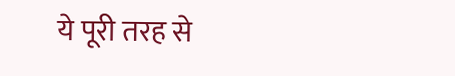ये पूरी तरह से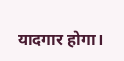यादगार होगा।